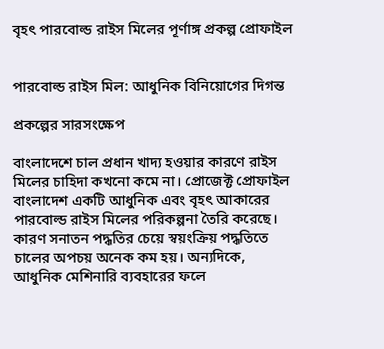বৃহৎ পারবোল্ড রাইস মিলের পূর্ণাঙ্গ প্রকল্প প্রোফাইল


পারবোল্ড রাইস মিল: আধুনিক বিনিয়োগের দিগন্ত

প্রকল্পের সারসংক্ষেপ

বাংলাদেশে চাল প্রধান খাদ্য হওয়ার কারণে রাইস মিলের চাহিদা কখনো কমে না। প্রোজেক্ট প্রোফাইল বাংলাদেশ একটি আধুনিক এবং বৃহৎ আকারের পারবোল্ড রাইস মিলের পরিকল্পনা তৈরি করেছে। কারণ সনাতন পদ্ধতির চেয়ে স্বয়ংক্রিয় পদ্ধতিতে চালের অপচয় অনেক কম হয়। অন্যদিকে, আধুনিক মেশিনারি ব্যবহারের ফলে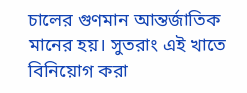চালের গুণমান আন্তর্জাতিক মানের হয়। সুতরাং এই খাতে বিনিয়োগ করা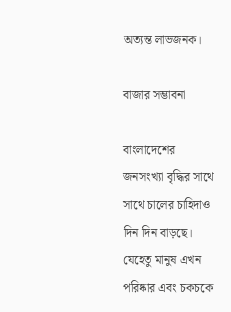অত্যন্ত লাভজনক।

বাজার সম্ভাবনা

বাংলাদেশের জনসংখ্যা বৃদ্ধির সাথে সাথে চালের চাহিদাও দিন দিন বাড়ছে। যেহেতু মানুষ এখন পরিষ্কার এবং চকচকে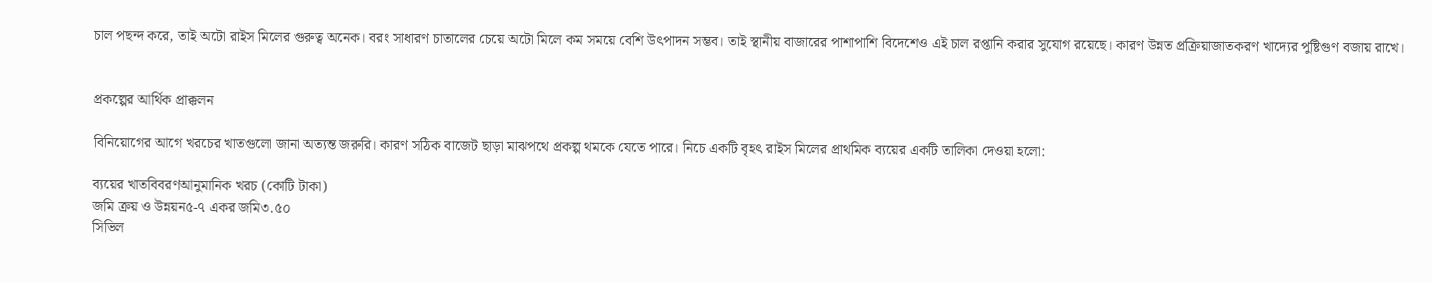চাল পছন্দ করে, তাই অটো রাইস মিলের গুরুত্ব অনেক। বরং সাধারণ চাতালের চেয়ে অটো মিলে কম সময়ে বেশি উৎপাদন সম্ভব। তাই স্থানীয় বাজারের পাশাপাশি বিদেশেও এই চাল রপ্তানি করার সুযোগ রয়েছে। কারণ উন্নত প্রক্রিয়াজাতকরণ খাদ্যের পুষ্টিগুণ বজায় রাখে।


প্রকল্পের আর্থিক প্রাক্কলন

বিনিয়োগের আগে খরচের খাতগুলো জানা অত্যন্ত জরুরি। কারণ সঠিক বাজেট ছাড়া মাঝপথে প্রকল্প থমকে যেতে পারে। নিচে একটি বৃহৎ রাইস মিলের প্রাথমিক ব্যয়ের একটি তালিকা দেওয়া হলো:

ব্যয়ের খাতবিবরণআনুমানিক খরচ (কোটি টাকা)
জমি ক্রয় ও উন্নয়ন৫-৭ একর জমি৩.৫০
সিভিল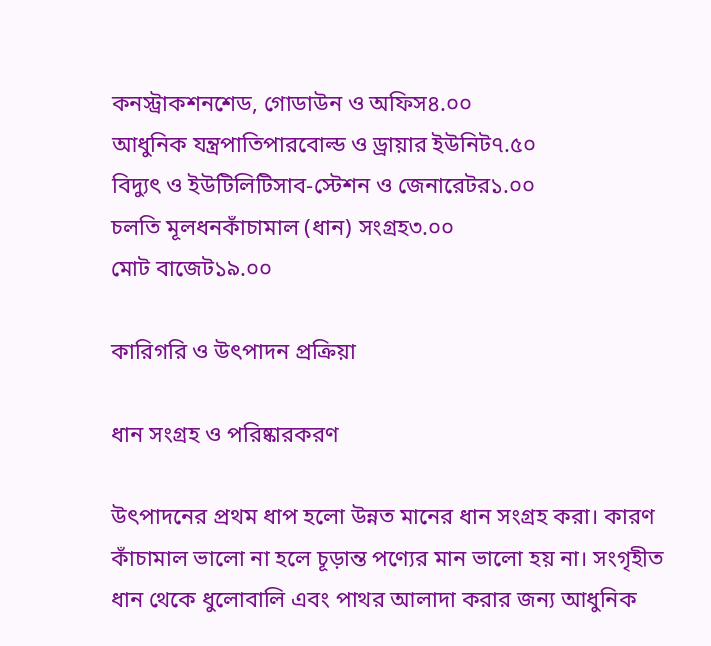কনস্ট্রাকশনশেড, গোডাউন ও অফিস৪.০০
আধুনিক যন্ত্রপাতিপারবোল্ড ও ড্রায়ার ইউনিট৭.৫০
বিদ্যুৎ ও ইউটিলিটিসাব-স্টেশন ও জেনারেটর১.০০
চলতি মূলধনকাঁচামাল (ধান) সংগ্রহ৩.০০
মোট বাজেট১৯.০০

কারিগরি ও উৎপাদন প্রক্রিয়া

ধান সংগ্রহ ও পরিষ্কারকরণ

উৎপাদনের প্রথম ধাপ হলো উন্নত মানের ধান সংগ্রহ করা। কারণ কাঁচামাল ভালো না হলে চূড়ান্ত পণ্যের মান ভালো হয় না। সংগৃহীত ধান থেকে ধুলোবালি এবং পাথর আলাদা করার জন্য আধুনিক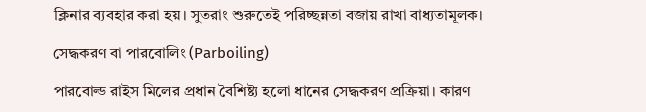ক্লিনার ব্যবহার করা হয়। সুতরাং শুরুতেই পরিচ্ছন্নতা বজায় রাখা বাধ্যতামূলক।

সেদ্ধকরণ বা পারবোলিং (Parboiling)

পারবোল্ড রাইস মিলের প্রধান বৈশিষ্ট্য হলো ধানের সেদ্ধকরণ প্রক্রিয়া। কারণ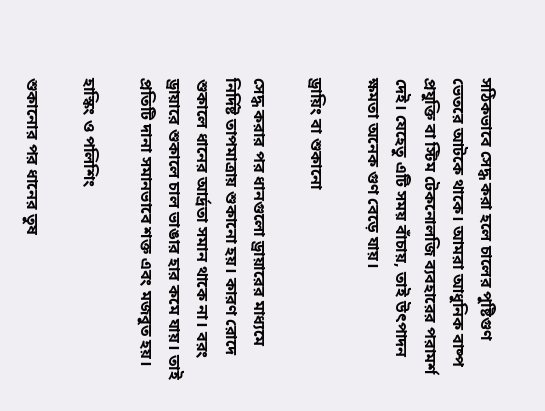সঠিকভাবে সেদ্ধ করা হলে চালের পুষ্টিগুণ ভেতরে আটকে থাকে। আমরা আধুনিক বাষ্প প্রযুক্তি বা স্টিম টেকনোলজি ব্যবহারের পরামর্শ দেই। যেহেতু এটি সময় বাঁচায়, তাই উৎপাদন ক্ষমতা অনেক গুণ বেড়ে যায়।

ড্রায়িং বা শুকানো

সেদ্ধ করার পর ধানগুলো ড্রায়ারের মাধ্যমে নির্দিষ্ট তাপমাত্রায় শুকানো হয়। কারণ রোদে শুকালে ধানের আর্দ্রতা সমান থাকে না। বরং ড্রায়ারে শুকালে চাল ভাঙার হার কমে যায়। তাই প্রতিটি দানা সমানভাবে শক্ত এবং মজবুত হয়।

হাস্কিং ও পলিশিং

শুকানোর পর ধানের তুষ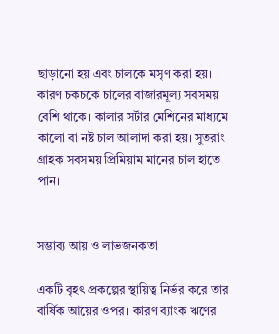ছাড়ানো হয় এবং চালকে মসৃণ করা হয়। কারণ চকচকে চালের বাজারমূল্য সবসময় বেশি থাকে। কালার সর্টার মেশিনের মাধ্যমে কালো বা নষ্ট চাল আলাদা করা হয়। সুতরাং গ্রাহক সবসময় প্রিমিয়াম মানের চাল হাতে পান।


সম্ভাব্য আয় ও লাভজনকতা

একটি বৃহৎ প্রকল্পের স্থায়িত্ব নির্ভর করে তার বার্ষিক আয়ের ওপর। কারণ ব্যাংক ঋণের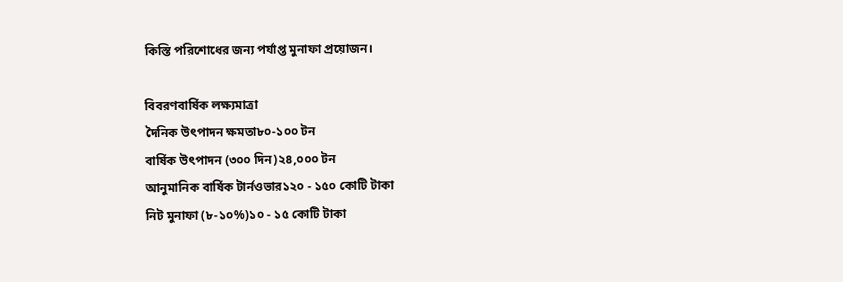কিস্তি পরিশোধের জন্য পর্যাপ্ত মুনাফা প্রয়োজন।

বিবরণবার্ষিক লক্ষ্যমাত্রা
দৈনিক উৎপাদন ক্ষমতা৮০-১০০ টন
বার্ষিক উৎপাদন (৩০০ দিন)২৪,০০০ টন
আনুমানিক বার্ষিক টার্নওভার১২০ - ১৫০ কোটি টাকা
নিট মুনাফা (৮-১০%)১০ - ১৫ কোটি টাকা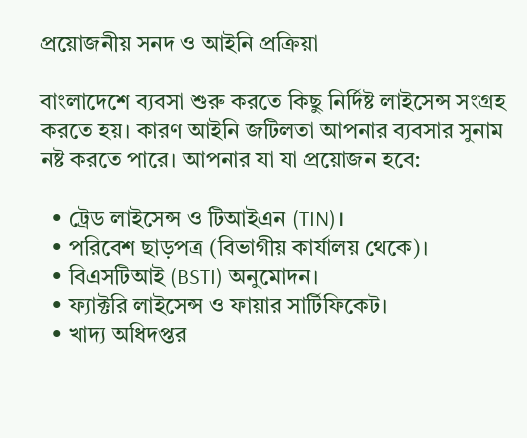প্রয়োজনীয় সনদ ও আইনি প্রক্রিয়া

বাংলাদেশে ব্যবসা শুরু করতে কিছু নির্দিষ্ট লাইসেন্স সংগ্রহ করতে হয়। কারণ আইনি জটিলতা আপনার ব্যবসার সুনাম নষ্ট করতে পারে। আপনার যা যা প্রয়োজন হবে:

  • ট্রেড লাইসেন্স ও টিআইএন (TIN)।
  • পরিবেশ ছাড়পত্র (বিভাগীয় কার্যালয় থেকে)।
  • বিএসটিআই (BSTI) অনুমোদন।
  • ফ্যাক্টরি লাইসেন্স ও ফায়ার সার্টিফিকেট।
  • খাদ্য অধিদপ্তর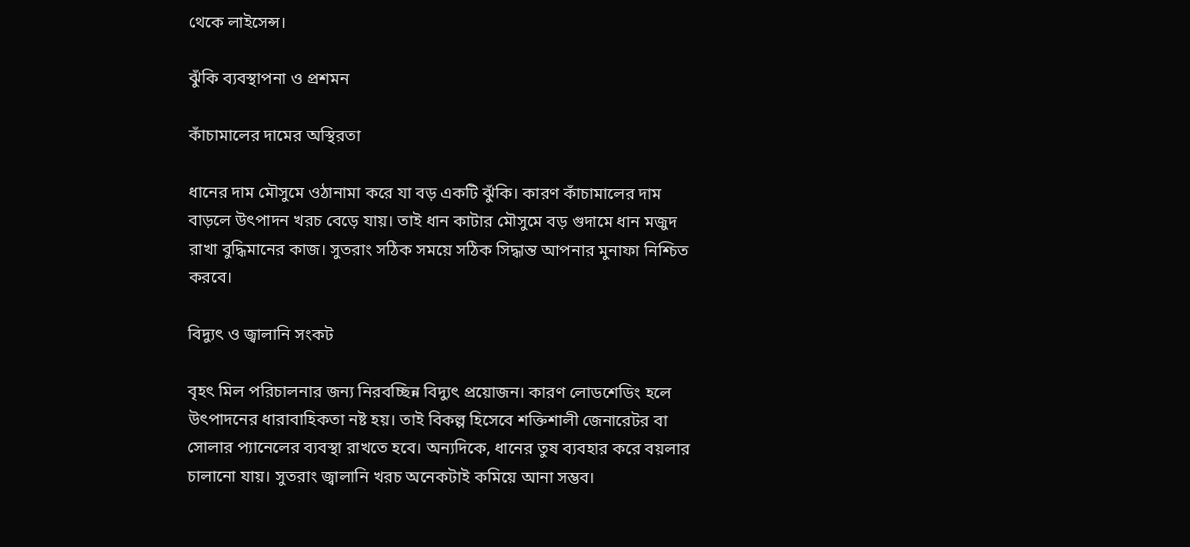থেকে লাইসেন্স।

ঝুঁকি ব্যবস্থাপনা ও প্রশমন

কাঁচামালের দামের অস্থিরতা

ধানের দাম মৌসুমে ওঠানামা করে যা বড় একটি ঝুঁকি। কারণ কাঁচামালের দাম বাড়লে উৎপাদন খরচ বেড়ে যায়। তাই ধান কাটার মৌসুমে বড় গুদামে ধান মজুদ রাখা বুদ্ধিমানের কাজ। সুতরাং সঠিক সময়ে সঠিক সিদ্ধান্ত আপনার মুনাফা নিশ্চিত করবে।

বিদ্যুৎ ও জ্বালানি সংকট

বৃহৎ মিল পরিচালনার জন্য নিরবচ্ছিন্ন বিদ্যুৎ প্রয়োজন। কারণ লোডশেডিং হলে উৎপাদনের ধারাবাহিকতা নষ্ট হয়। তাই বিকল্প হিসেবে শক্তিশালী জেনারেটর বা সোলার প্যানেলের ব্যবস্থা রাখতে হবে। অন্যদিকে, ধানের তুষ ব্যবহার করে বয়লার চালানো যায়। সুতরাং জ্বালানি খরচ অনেকটাই কমিয়ে আনা সম্ভব।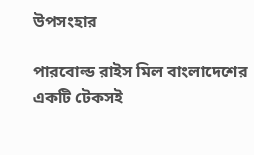উপসংহার

পারবোল্ড রাইস মিল বাংলাদেশের একটি টেকসই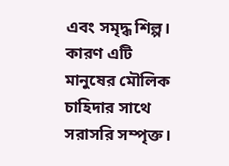এবং সমৃদ্ধ শিল্প। কারণ এটি মানুষের মৌলিক চাহিদার সাথে সরাসরি সম্পৃক্ত।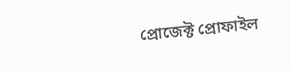প্রোজেক্ট প্রোফাইল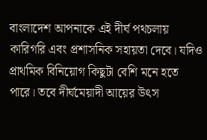বাংলাদেশ আপনাকে এই দীর্ঘ পথচলায় কারিগরি এবং প্রশাসনিক সহায়তা দেবে। যদিও প্রাথমিক বিনিয়োগ কিছুটা বেশি মনে হতে পারে। তবে দীর্ঘমেয়াদী আয়ের উৎস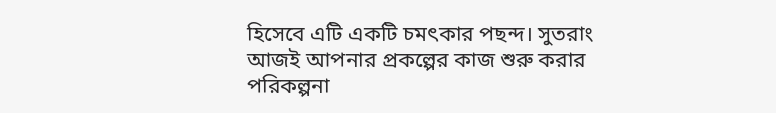হিসেবে এটি একটি চমৎকার পছন্দ। সুতরাং আজই আপনার প্রকল্পের কাজ শুরু করার পরিকল্পনা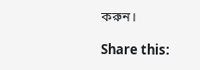করুন।

Share this: